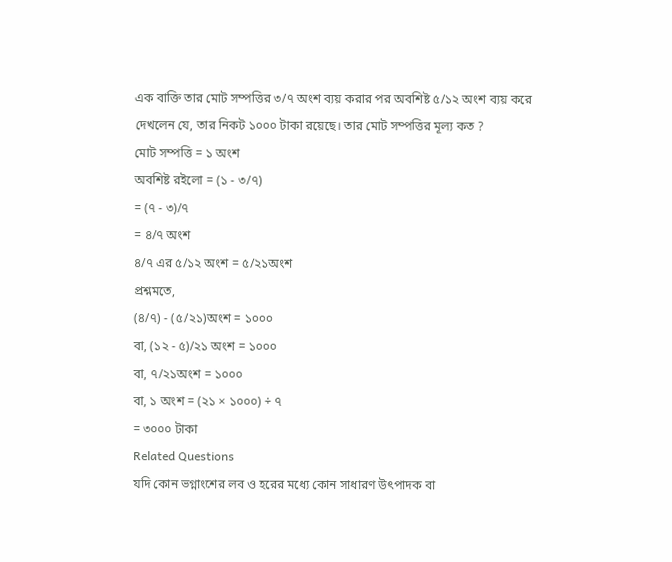এক বাক্তি তার মোট সম্পত্তির ৩/৭ অংশ ব্যয় করার পর অবশিষ্ট ৫/১২ অংশ ব্যয় করে দেখলেন যে, তার নিকট ১০০০ টাকা রয়েছে। তার মোট সম্পত্তির মূল্য কত ?
মোট সম্পত্তি = ১ অংশ
অবশিষ্ট রইলো = (১ - ৩/৭)
= (৭ - ৩)/৭
= ৪/৭ অংশ
৪/৭ এর ৫/১২ অংশ = ৫/২১অংশ
প্রশ্নমতে,
(৪/৭) - (৫/২১)অংশ = ১০০০
বা, (১২ - ৫)/২১ অংশ = ১০০০
বা, ৭/২১অংশ = ১০০০
বা, ১ অংশ = (২১ × ১০০০) ÷ ৭
= ৩০০০ টাকা
Related Questions
যদি কোন ভগ্নাংশের লব ও হরের মধ্যে কোন সাধারণ উৎপাদক বা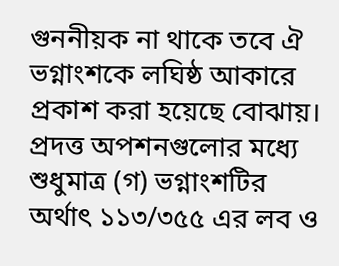গুননীয়ক না থাকে তবে ঐ ভগ্নাংশকে লঘিষ্ঠ আকারে প্রকাশ করা হয়েছে বোঝায়।
প্রদত্ত অপশনগুলোর মধ্যে শুধুমাত্র (গ) ভগ্নাংশটির অর্থাৎ ১১৩/৩৫৫ এর লব ও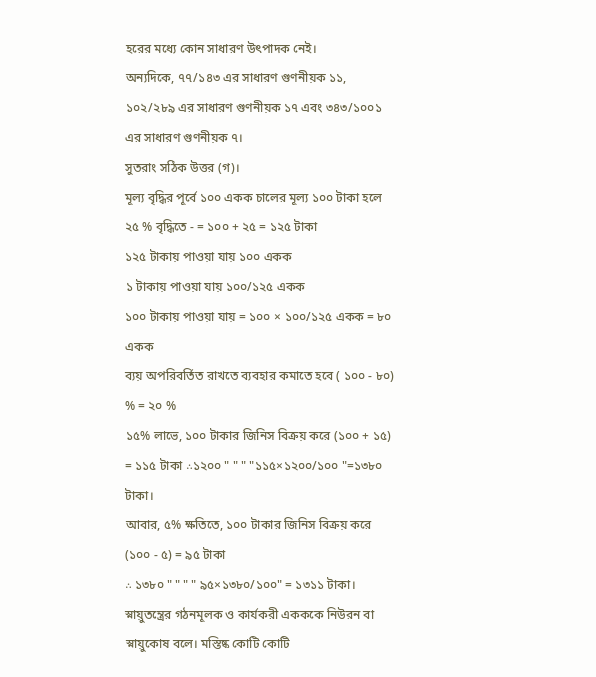হরের মধ্যে কোন সাধারণ উৎপাদক নেই।
অন্যদিকে, ৭৭/১৪৩ এর সাধারণ গুণনীয়ক ১১, ১০২/২৮৯ এর সাধারণ গুণনীয়ক ১৭ এবং ৩৪৩/১০০১ এর সাধারণ গুণনীয়ক ৭।
সুতরাং সঠিক উত্তর (গ)।
মূল্য বৃদ্ধির পূর্বে ১০০ একক চালের মূল্য ১০০ টাকা হলে
২৫ % বৃদ্ধিতে - = ১০০ + ২৫ = ১২৫ টাকা
১২৫ টাকায় পাওয়া যায় ১০০ একক
১ টাকায় পাওয়া যায় ১০০/১২৫ একক
১০০ টাকায় পাওয়া যায় = ১০০ × ১০০/১২৫ একক = ৮০ একক
ব্যয় অপরিবর্তিত রাখতে ব্যবহার কমাতে হবে ( ১০০ - ৮০) % = ২০ %
১৫% লাভে, ১০০ টাকার জিনিস বিক্রয় করে (১০০ + ১৫) = ১১৫ টাকা ∴১২০০ " " " "১১৫×১২০০/১০০ "=১৩৮০ টাকা।
আবার, ৫% ক্ষতিতে, ১০০ টাকার জিনিস বিক্রয় করে (১০০ - ৫) = ৯৫ টাকা
∴ ১৩৮০ " " " " ৯৫×১৩৮০/১০০" = ১৩১১ টাকা।
স্নায়ুতন্ত্রের গঠনমূলক ও কার্যকরী একককে নিউরন বা স্নায়ুকোষ বলে। মস্তিষ্ক কোটি কোটি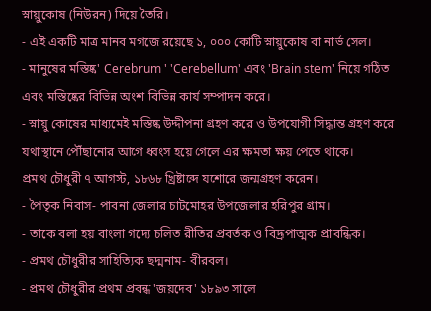স্নায়ুকোষ (নিউরন) দিয়ে তৈরি।
- এই একটি মাত্র মানব মগজে রয়েছে ১, ০০০ কোটি স্নায়ুকোষ বা নার্ভ সেল।
- মানুষের মস্তিষ্ক' Cerebrum ' 'Cerebellum' এবং 'Brain stem' নিয়ে গঠিত এবং মস্তিষ্কের বিভিন্ন অংশ বিভিন্ন কার্য সম্পাদন করে।
- স্নায়ু কোষের মাধ্যমেই মস্তিষ্ক উদ্দীপনা গ্রহণ করে ও উপযোগী সিদ্ধান্ত গ্রহণ করে যথাস্থানে পৌঁছানোর আগে ধ্বংস হয়ে গেলে এর ক্ষমতা ক্ষয় পেতে থাকে।
প্রমথ চৌধুরী ৭ আগস্ট, ১৮৬৮ খ্রিষ্টাব্দে যশোরে জন্মগ্রহণ করেন।
- পৈতৃক নিবাস- পাবনা জেলার চাটমোহর উপজেলার হরিপুর গ্রাম।
- তাকে বলা হয় বাংলা গদ্যে চলিত রীতির প্রবর্তক ও বিদ্রূপাত্মক প্রাবন্ধিক।
- প্রমথ চৌধুরীর সাহিত্যিক ছদ্মনাম- বীরবল।
- প্রমথ চৌধুরীর প্রথম প্রবন্ধ 'জয়দেব' ১৮৯৩ সালে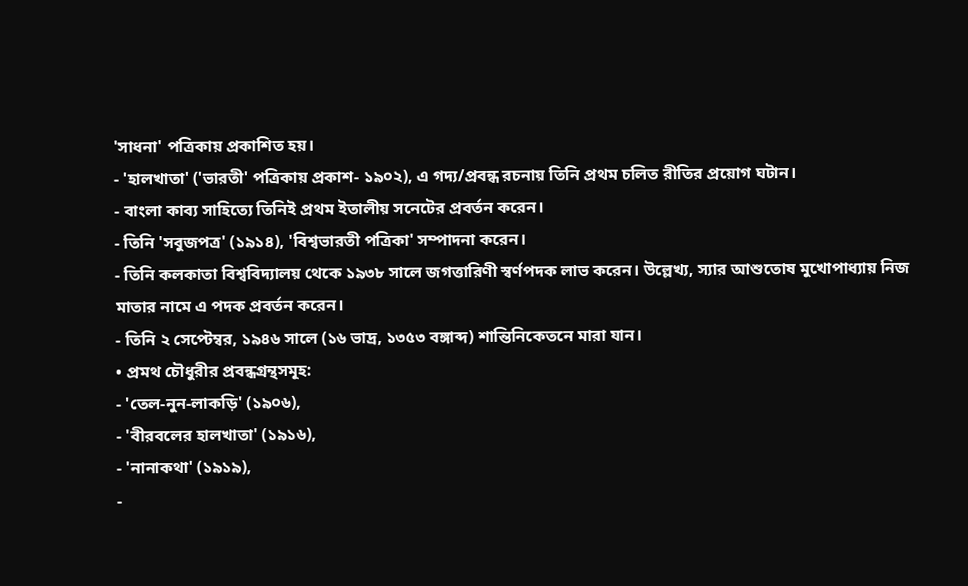'সাধনা' পত্রিকায় প্রকাশিত হয়।
- 'হালখাতা' ('ভারতী' পত্রিকায় প্রকাশ- ১৯০২), এ গদ্য/প্রবন্ধ রচনায় তিনি প্রথম চলিত রীতির প্রয়োগ ঘটান।
- বাংলা কাব্য সাহিত্যে তিনিই প্রথম ইতালীয় সনেটের প্রবর্তন করেন।
- তিনি 'সবুজপত্র' (১৯১৪), 'বিশ্বভারতী পত্রিকা' সম্পাদনা করেন।
- তিনি কলকাতা বিশ্ববিদ্যালয় থেকে ১৯৩৮ সালে জগত্তারিণী স্বর্ণপদক লাভ করেন। উল্লেখ্য, স্যার আশুতোষ মুখোপাধ্যায় নিজ মাতার নামে এ পদক প্রবর্তন করেন।
- তিনি ২ সেপ্টেম্বর, ১৯৪৬ সালে (১৬ ভাদ্র, ১৩৫৩ বঙ্গাব্দ) শান্তিনিকেতনে মারা যান।
• প্রমথ চৌধুরীর প্রবন্ধগ্রন্থসমূহ:
- 'তেল-নুন-লাকড়ি' (১৯০৬),
- 'বীরবলের হালখাতা' (১৯১৬),
- 'নানাকথা' (১৯১৯),
-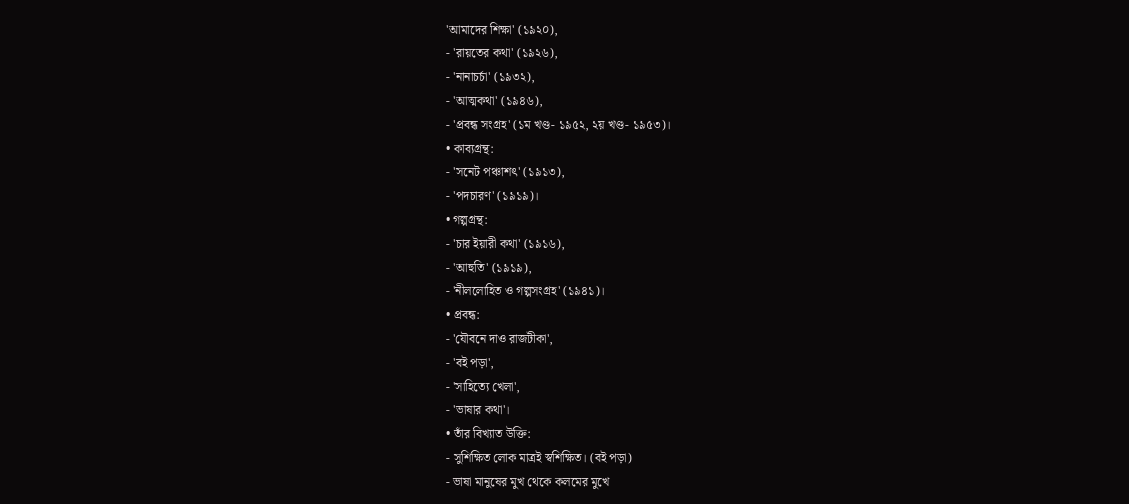'আমাদের শিক্ষা' (১৯২০),
- 'রায়তের কথা' (১৯২৬),
- 'নানাচর্চা' (১৯৩২),
- 'আত্মকথা' (১৯৪৬),
- 'প্রবন্ধ সংগ্রহ' (১ম খণ্ড- ১৯৫২, ২য় খণ্ড- ১৯৫৩)।
• কাব্যগ্রন্থ:
- 'সনেট পঞ্চাশৎ' (১৯১৩),
- 'পদচারণ' (১৯১৯)।
• গল্পগ্রন্থ:
- 'চার ইয়ারী কথা' (১৯১৬),
- 'আহুতি' (১৯১৯),
- 'নীললোহিত ও গল্পসংগ্রহ' (১৯৪১)।
• প্রবন্ধ:
- 'যৌবনে দাও রাজটীকা',
- 'বই পড়া',
- 'সাহিত্যে খেলা',
- 'ভাষার কথা'।
• তাঁর বিখ্যাত উক্তি:
- সুশিক্ষিত লোক মাত্রই স্বশিক্ষিত। (বই পড়া)
- ভাষা মানুষের মুখ থেকে কলমের মুখে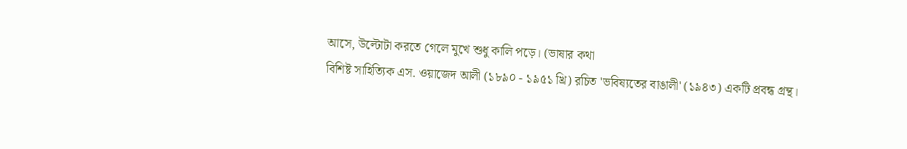আসে, উল্টোটা করতে গেলে মুখে শুধু কালি পড়ে। (ভাষার কথা
বিশিষ্ট সাহিত্যিক এস. ওয়াজেদ আলী (১৮৯০ - ১৯৫১ খ্রি) রচিত 'ভবিষ্যতের বাঙালী' (১৯৪৩) একটি প্রবন্ধ গ্রন্থ।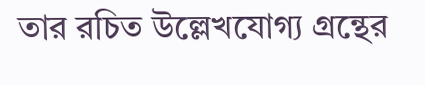তার রচিত উল্লেখযোগ্য গ্রন্থের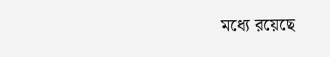মধ্যে রয়েছে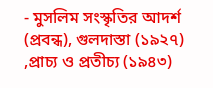- মুসলিম সংস্কৃতির আদর্শ (প্রবন্ধ), গুলদাস্তা (১৯২৭) ,প্রাচ্য ও প্রতীচ্য (১৯৪৩)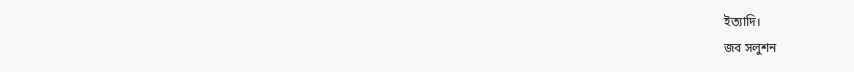ইত্যাদি।
জব সলুশন